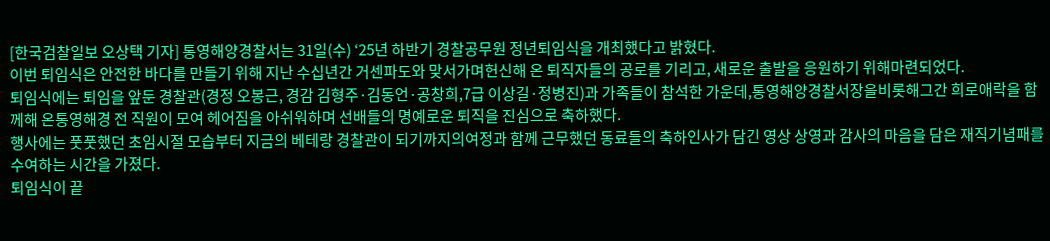[한국검찰일보 오상택 기자] 통영해양경찰서는 31일(수) ‘25년 하반기 경찰공무원 정년퇴임식을 개최했다고 밝혔다.
이번 퇴임식은 안전한 바다를 만들기 위해 지난 수십년간 거센파도와 맞서가며헌신해 온 퇴직자들의 공로를 기리고, 새로운 출발을 응원하기 위해마련되었다.
퇴임식에는 퇴임을 앞둔 경찰관(경정 오봉근, 경감 김형주·김동언·공창희,7급 이상길·정병진)과 가족들이 참석한 가운데,통영해양경찰서장을비롯해그간 희로애락을 함께해 온통영해경 전 직원이 모여 헤어짐을 아쉬워하며 선배들의 명예로운 퇴직을 진심으로 축하했다.
행사에는 풋풋했던 초임시절 모습부터 지금의 베테랑 경찰관이 되기까지의여정과 함께 근무했던 동료들의 축하인사가 담긴 영상 상영과 감사의 마음을 담은 재직기념패를 수여하는 시간을 가졌다.
퇴임식이 끝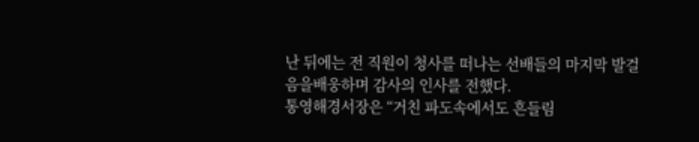난 뒤에는 전 직원이 청사를 떠나는 선배들의 마지막 발걸음을배웅하며 감사의 인사를 전했다.
통영해경서장은 “거친 파도속에서도 흔들림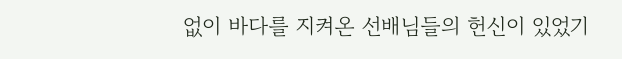없이 바다를 지켜온 선배님들의 헌신이 있었기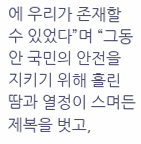에 우리가 존재할 수 있었다”며 “그동안 국민의 안전을 지키기 위해 흘린 땀과 열정이 스며든 제복을 벗고,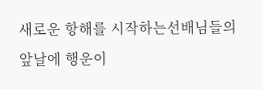새로운 항해를 시작하는선배님들의 앞날에 행운이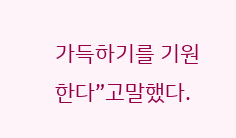가득하기를 기원한다”고말했다.